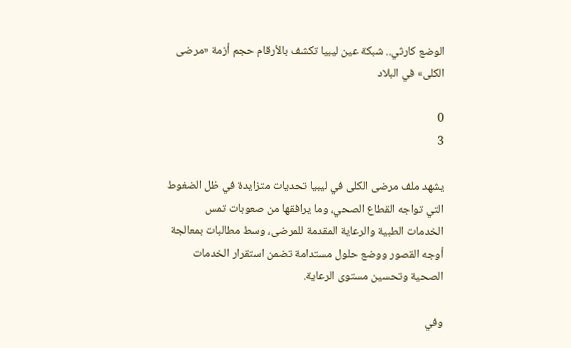الوضع كارثي.. شبكة عين ليبيا تكشف بالأرقام حجم أزمة «مرضى الكلى» في البلاد

0
3

يشهد ملف مرضى الكلى في ليبيا تحديات متزايدة في ظل الضغوط التي تواجه القطاع الصحي، وما يرافقها من صعوبات تمس الخدمات الطبية والرعاية المقدمة للمرضى، وسط مطالبات بمعالجة أوجه القصور ووضع حلول مستدامة تضمن استقرار الخدمات الصحية وتحسين مستوى الرعاية.

وفي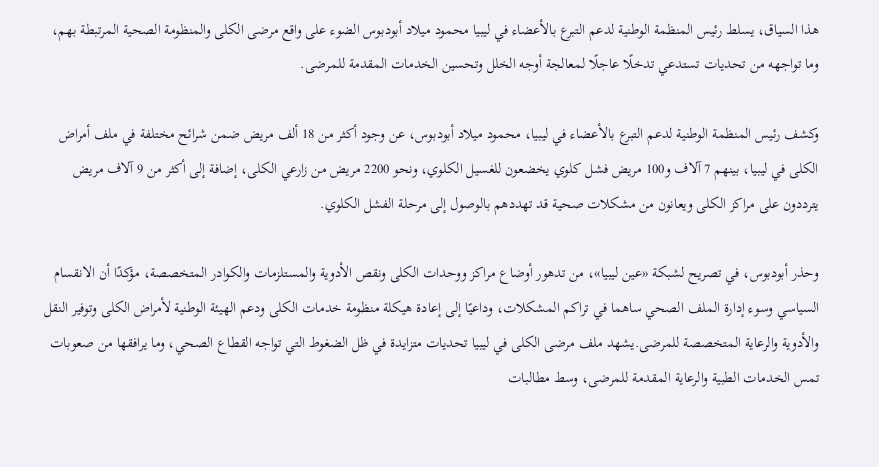هذا السياق، يسلط رئيس المنظمة الوطنية لدعم التبرع بالأعضاء في ليبيا محمود ميلاد أبودبوس الضوء على واقع مرضى الكلى والمنظومة الصحية المرتبطة بهم، وما تواجهه من تحديات تستدعي تدخلًا عاجلًا لمعالجة أوجه الخلل وتحسين الخدمات المقدمة للمرضى.

وكشف رئيس المنظمة الوطنية لدعم التبرع بالأعضاء في ليبيا، محمود ميلاد أبودبوس، عن وجود أكثر من 18 ألف مريض ضمن شرائح مختلفة في ملف أمراض الكلى في ليبيا، بينهم 7 آلاف و100 مريض فشل كلوي يخضعون للغسيل الكلوي، ونحو 2200 مريض من زارعي الكلى، إضافة إلى أكثر من 9 آلاف مريض يترددون على مراكز الكلى ويعانون من مشكلات صحية قد تهددهم بالوصول إلى مرحلة الفشل الكلوي.

وحذر أبودبوس، في تصريح لشبكة «عين ليبيا»، من تدهور أوضاع مراكز ووحدات الكلى ونقص الأدوية والمستلزمات والكوادر المتخصصة، مؤكدًا أن الانقسام السياسي وسوء إدارة الملف الصحي ساهما في تراكم المشكلات، وداعيًا إلى إعادة هيكلة منظومة خدمات الكلى ودعم الهيئة الوطنية لأمراض الكلى وتوفير النقل والأدوية والرعاية المتخصصة للمرضى.يشهد ملف مرضى الكلى في ليبيا تحديات متزايدة في ظل الضغوط التي تواجه القطاع الصحي، وما يرافقها من صعوبات تمس الخدمات الطبية والرعاية المقدمة للمرضى، وسط مطالبات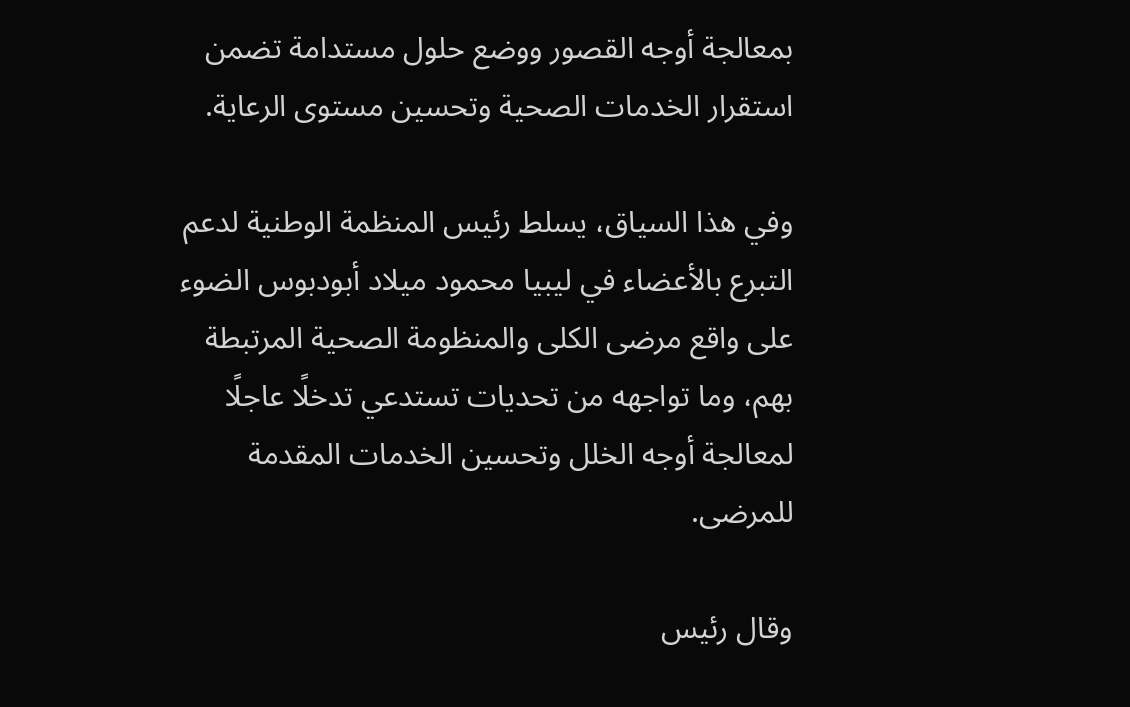بمعالجة أوجه القصور ووضع حلول مستدامة تضمن استقرار الخدمات الصحية وتحسين مستوى الرعاية.

وفي هذا السياق، يسلط رئيس المنظمة الوطنية لدعم التبرع بالأعضاء في ليبيا محمود ميلاد أبودبوس الضوء على واقع مرضى الكلى والمنظومة الصحية المرتبطة بهم، وما تواجهه من تحديات تستدعي تدخلًا عاجلًا لمعالجة أوجه الخلل وتحسين الخدمات المقدمة للمرضى.

وقال رئيس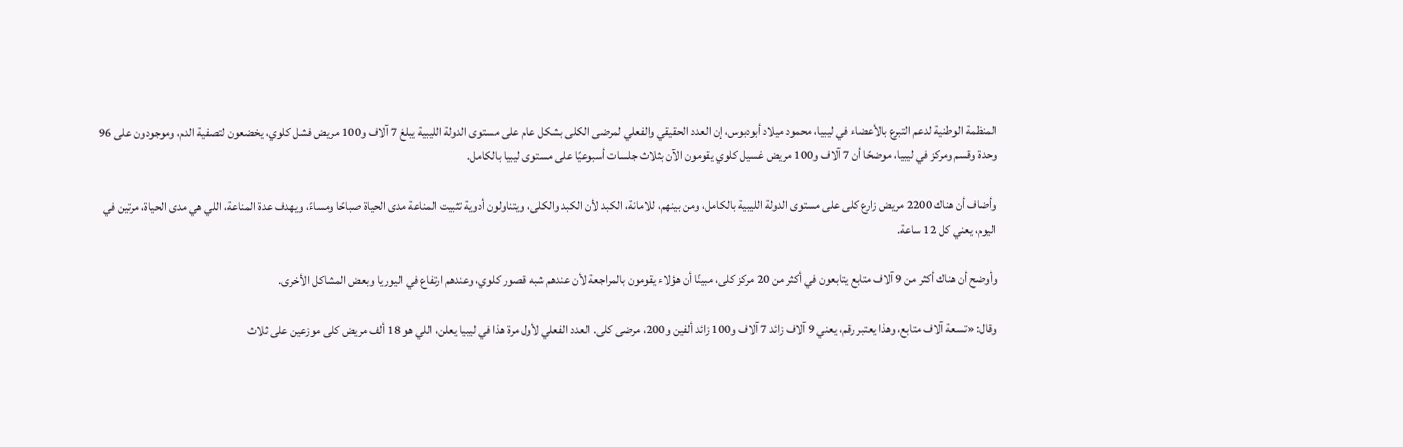المنظمة الوطنية لدعم التبرع بالأعضاء في ليبيا، محمود ميلاد أبودبوس، إن العدد الحقيقي والفعلي لمرضى الكلى بشكل عام على مستوى الدولة الليبية يبلغ 7 آلاف و100 مريض فشل كلوي، يخضعون لتصفية الدم، وموجودون على 96 وحدة وقسم ومركز في ليبيا، موضحًا أن 7 آلاف و100 مريض غسيل كلوي يقومون الآن بثلاث جلسات أسبوعيًا على مستوى ليبيا بالكامل.

وأضاف أن هناك 2200 مريض زارع كلى على مستوى الدولة الليبية بالكامل، ومن بينهم، للامانة، الكبد لأن الكبد والكلى، ويتناولون أدوية تثبيت المناعة مدى الحياة صباحًا ومساءً، ويهدف عدة المناعة، اللي هي مدى الحياة، مرتين في اليوم، يعني كل 12 ساعة.

وأوضح أن هناك أكثر من 9 آلاف متابع يتابعون في أكثر من 20 مركز كلى، مبينًا أن هؤلاء يقومون بالمراجعة لأن عندهم شبه قصور كلوي، وعندهم ارتفاع في اليوريا وبعض المشاكل الأخرى.

وقال: «تسعة آلاف متابع، وهذا يعتبر رقم، يعني 9 آلاف زائد 7 آلاف و100 زائد ألفين و200، مرضى كلى. العدد الفعلي لأول مرة هذا في ليبيا يعلن، اللي هو 18 ألف مريض كلى موزعين على ثلاث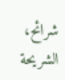شرائح، الشريحة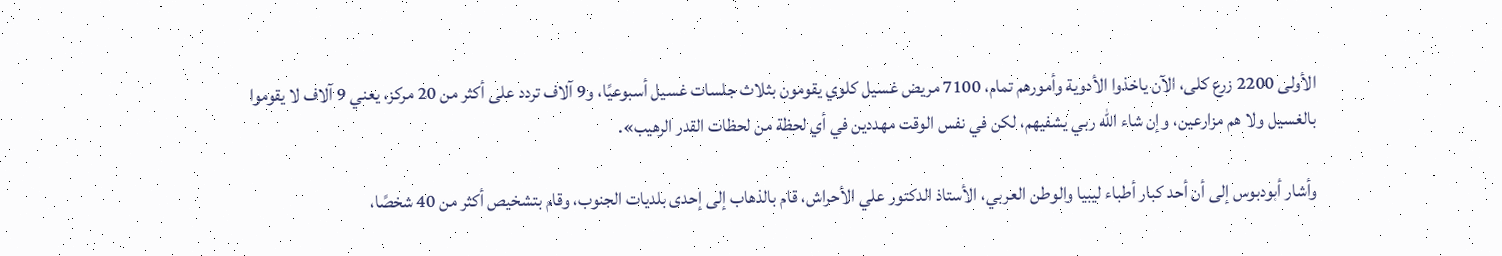الأولى 2200 زرع كلى، الآن ياخذوا الأدوية وأمورهم تمام، 7100 مريض غسيل كلوي يقومون بثلاث جلسات غسيل أسبوعيًا، و9 آلاف تردد على أكثر من 20 مركز، يعني 9 آلاف لا يقوموا بالغسيل ولا هم مزارعين، وإن شاء الله ربي يشفيهم، لكن في نفس الوقت مهددين في أي لحظة من لحظات القدر الرهيب».

وأشار أبودبوس إلى أن أحد كبار أطباء ليبيا والوطن العربي، الأستاذ الدكتور علي الأحراش، قام بالذهاب إلى إحدى بلديات الجنوب، وقام بتشخيص أكثر من 40 شخصًا،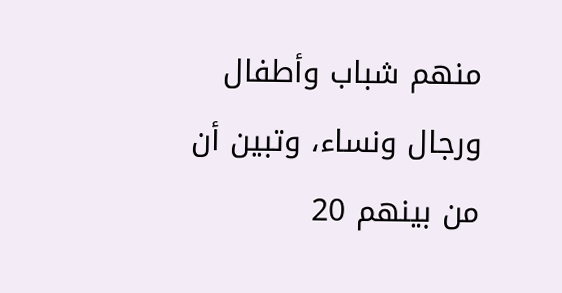منهم شباب وأطفال ورجال ونساء، وتبين أن من بينهم 20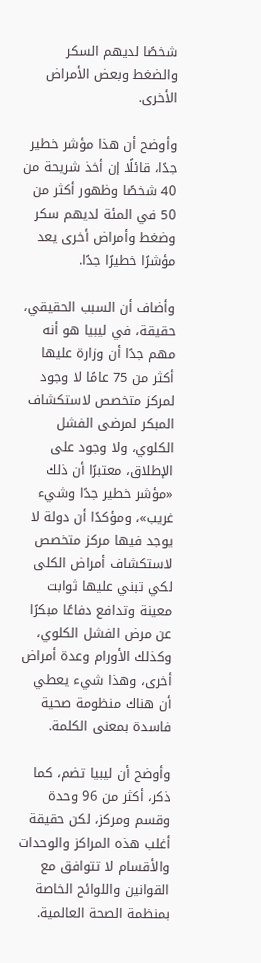شخصًا لديهم السكر والضغط وبعض الأمراض الأخرى.

وأوضح أن هذا مؤشر خطير جدًا، قائلًا إن أخذ شريحة من 40 شخصًا وظهور أكثر من 50 في المئة لديهم سكر وضغط وأمراض أخرى يعد مؤشرًا خطيرًا جدًا.

وأضاف أن السبب الحقيقي، حقيقة، في ليبيا هو أنه مهم جدًا أن وزارة عليها أكثر من 75 عامًا لا وجود لمركز متخصص لاستكشاف المبكر لمرضى الفشل الكلوي، ولا وجود على الإطلاق، معتبرًا أن ذلك «مؤشر خطير جدًا وشيء غريب»، ومؤكدًا أن دولة لا يوجد فيها مركز متخصص لاستكشاف أمراض الكلى لكي تبني عليها ثوابت معينة وتدافع دفاعًا مبكرًا عن مرض الفشل الكلوي، وكذلك الأورام وعدة أمراض أخرى، وهذا شيء يعطي أن هناك منظومة صحية فاسدة بمعنى الكلمة.

وأوضح أن ليبيا تضم، كما ذكر، أكثر من 96 وحدة وقسم ومركز، لكن حقيقة أغلب هذه المراكز والوحدات والأقسام لا تتوافق مع القوانين واللوائح الخاصة بمنظمة الصحة العالمية.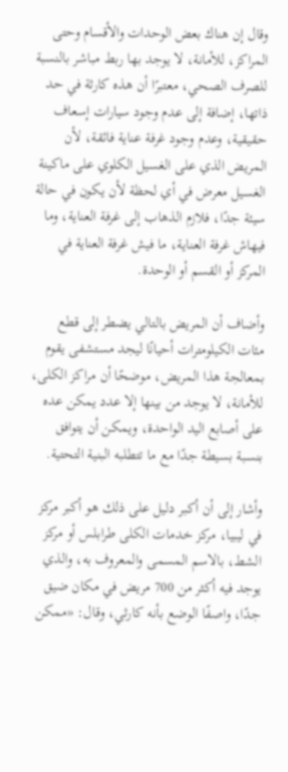وقال إن هناك بعض الوحدات والأقسام وحتى المراكز، للأمانة، لا يوجد بها ربط مباشر بالنسبة للصرف الصحي، معتبرًا أن هذه كارثة في حد ذاتها، إضافة إلى عدم وجود سيارات إسعاف حقيقية، وعدم وجود غرفة عناية فائقة، لأن المريض الذي على الغسيل الكلوي على ماكينة الغسيل معرض في أي لحظة لأن يكون في حالة سيئة جدًا، فلازم الذهاب إلى غرفة العناية، وما فيهاش غرفة العناية، ما فيش غرفة العناية في المركز أو القسم أو الوحدة.

وأضاف أن المريض بالتالي يضطر إلى قطع مئات الكيلومترات أحيانًا ليجد مستشفى يقوم بمعالجة هذا المريض، موضحًا أن مراكز الكلى، للأمانة، لا يوجد من بينها إلا عدد يمكن عده على أصابع اليد الواحدة، ويمكن أن يتوافق بنسبة بسيطة جدًا مع ما تتطلبه البنية التحتية.

وأشار إلى أن أكبر دليل على ذلك هو أكبر مركز في ليبيا، مركز خدمات الكلى طرابلس أو مركز الشط، بالاسم المسمى والمعروف به، والذي يوجد فيه أكثر من 700 مريض في مكان ضيق جدًا، واصفًا الوضع بأنه كارثي، وقال: «ممكن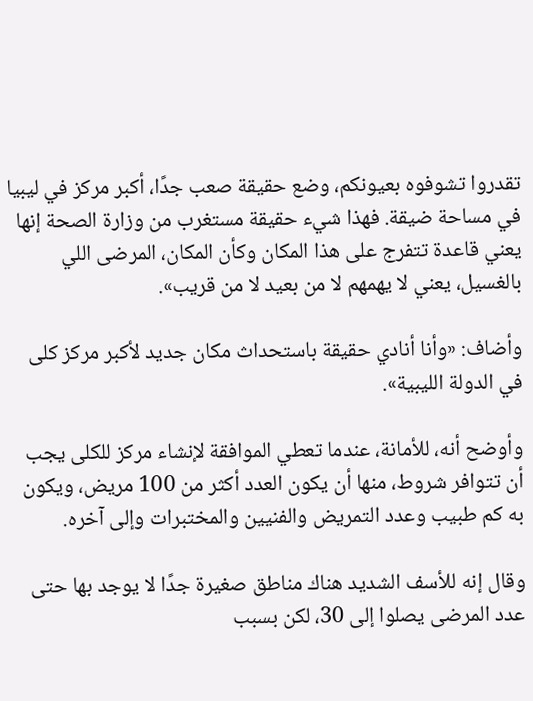تقدروا تشوفوه بعيونكم، وضع حقيقة صعب جدًا، أكبر مركز في ليبيا في مساحة ضيقة. فهذا شيء حقيقة مستغرب من وزارة الصحة إنها يعني قاعدة تتفرج على هذا المكان وكأن المكان، المرضى اللي بالغسيل، يعني لا يهمهم لا من بعيد لا من قريب».

وأضاف: «وأنا أنادي حقيقة باستحداث مكان جديد لأكبر مركز كلى في الدولة الليبية».

وأوضح أنه، للأمانة، عندما تعطي الموافقة لإنشاء مركز للكلى يجب أن تتوافر شروط، منها أن يكون العدد أكثر من 100 مريض، ويكون به كم طبيب وعدد التمريض والفنيين والمختبرات وإلى آخره.

وقال إنه للأسف الشديد هناك مناطق صغيرة جدًا لا يوجد بها حتى عدد المرضى يصلوا إلى 30، لكن بسبب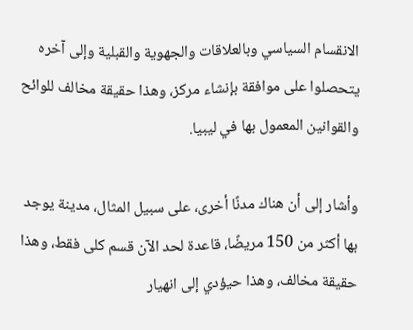الانقسام السياسي وبالعلاقات والجهوية والقبلية وإلى آخره يتحصلوا على موافقة بإنشاء مركز، وهذا حقيقة مخالف للوائح والقوانين المعمول بها في ليبيا.

وأشار إلى أن هناك مدنًا أخرى، على سبيل المثال، مدينة يوجد بها أكثر من 150 مريضًا، قاعدة لحد الآن قسم كلى فقط، وهذا حقيقة مخالف، وهذا حيؤدي إلى انهيار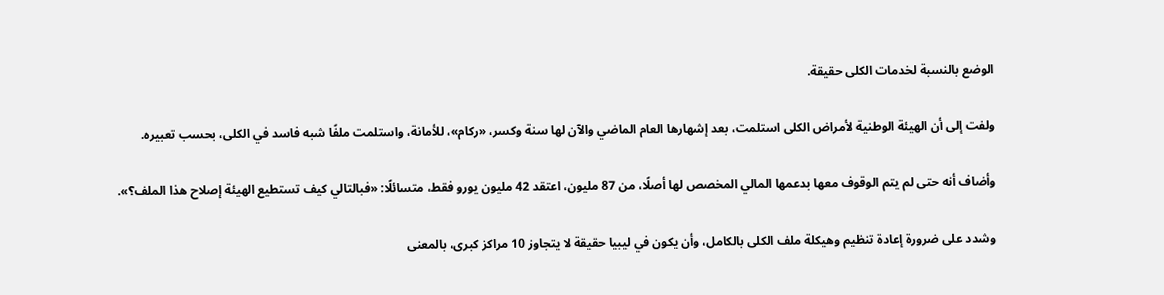الوضع بالنسبة لخدمات الكلى حقيقة.

ولفت إلى أن الهيئة الوطنية لأمراض الكلى استلمت، بعد إشهارها العام الماضي والآن لها سنة وكسر، «ركام»، للأمانة، واستلمت ملفًا شبه فاسد في الكلى، بحسب تعبيره.

وأضاف أنه حتى لم يتم الوقوف معها بدعمها المالي المخصص لها أصلًا، من 87 مليون، اعتقد 42 مليون يورو فقط، متسائلًا: «فبالتالي كيف تستطيع الهيئة إصلاح هذا الملف؟».

وشدد على ضرورة إعادة تنظيم وهيكلة ملف الكلى بالكامل، وأن يكون في ليبيا حقيقة لا يتجاوز 10 مراكز كبرى، بالمعنى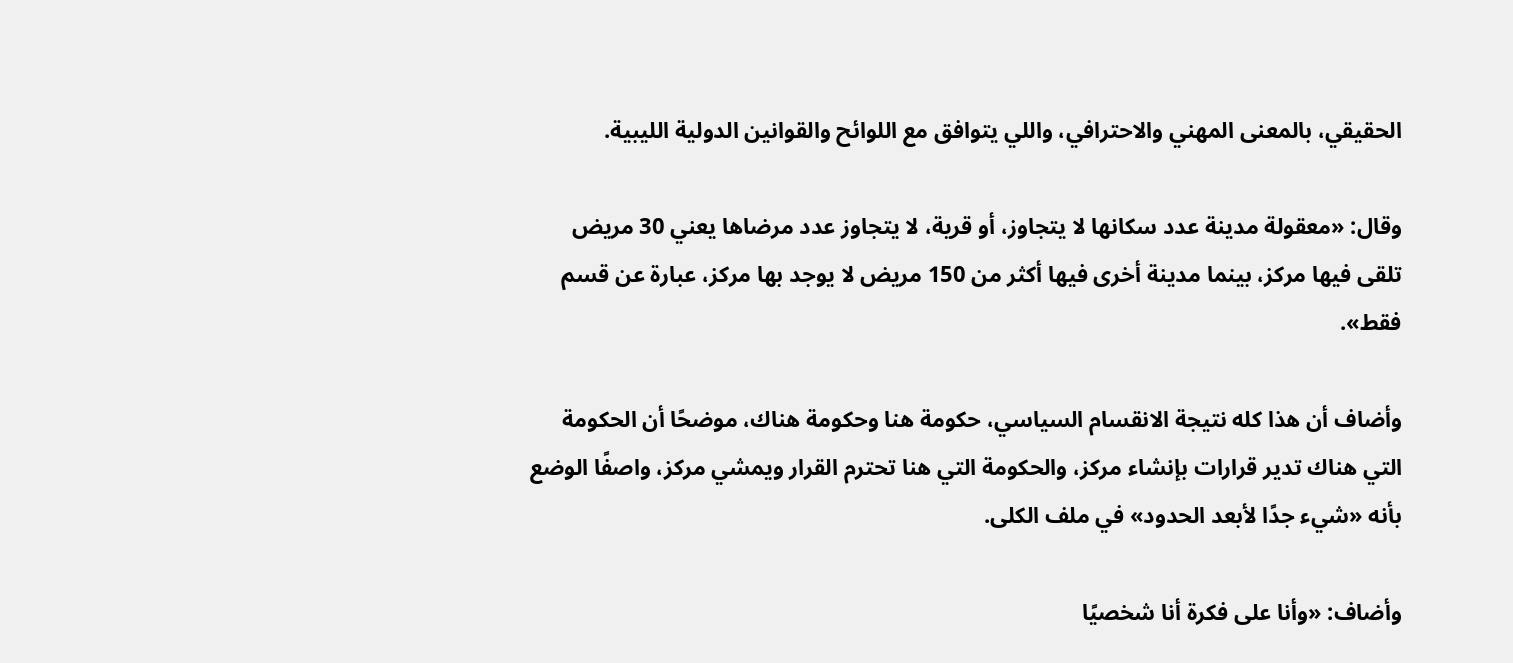الحقيقي، بالمعنى المهني والاحترافي، واللي يتوافق مع اللوائح والقوانين الدولية الليبية.

وقال: «معقولة مدينة عدد سكانها لا يتجاوز، أو قرية، لا يتجاوز عدد مرضاها يعني 30 مريض تلقى فيها مركز، بينما مدينة أخرى فيها أكثر من 150 مريض لا يوجد بها مركز، عبارة عن قسم فقط».

وأضاف أن هذا كله نتيجة الانقسام السياسي، حكومة هنا وحكومة هناك، موضحًا أن الحكومة التي هناك تدير قرارات بإنشاء مركز، والحكومة التي هنا تحترم القرار ويمشي مركز، واصفًا الوضع بأنه «شيء جدًا لأبعد الحدود» في ملف الكلى.

وأضاف: «وأنا على فكرة أنا شخصيًا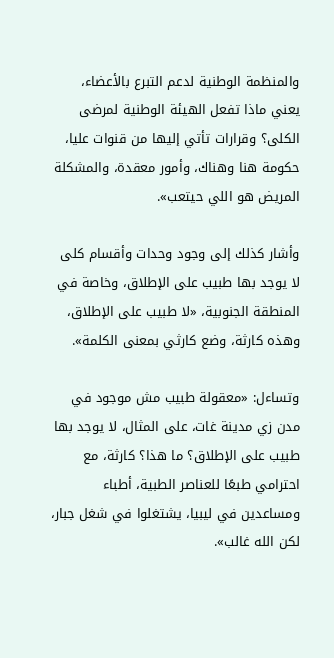والمنظمة الوطنية لدعم التبرع بالأعضاء، يعني ماذا تفعل الهيئة الوطنية لمرضى الكلى؟ وقرارات تأتي إليها من قنوات عليا، حكومة هنا وهناك، وأمور معقدة، والمشكلة المريض هو اللي حيتعب».

وأشار كذلك إلى وجود وحدات وأقسام كلى لا يوجد بها طبيب على الإطلاق، وخاصة في المنطقة الجنوبية، «لا طبيب على الإطلاق، وهذه كارثة، وضع كارثي بمعنى الكلمة».

وتساءل: «معقولة طبيب مش موجود في مدن زي مدينة غات، على المثال، لا يوجد بها طبيب على الإطلاق؟ ما هذا؟ كارثة، مع احترامي طبعًا للعناصر الطبية، أطباء ومساعدين في ليبيا، يشتغلوا في شغل جبار، لكن الله غالب».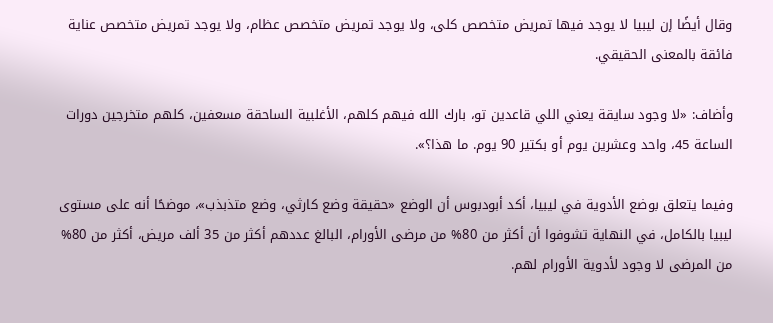وقال أيضًا إن ليبيا لا يوجد فيها تمريض متخصص كلى، ولا يوجد تمريض متخصص عظام، ولا يوجد تمريض متخصص عناية فائقة بالمعنى الحقيقي.

وأضاف: «لا وجود سايقة يعني اللي قاعدين تو، بارك الله فيهم كلهم، الأغلبية الساحقة مسعفين، كلهم متخرجين دورات الساعة 45، واحد وعشرين يوم أو بكتير 90 يوم. ما هذا؟».

وفيما يتعلق بوضع الأدوية في ليبيا، أكد أبودبوس أن الوضع «حقيقة وضع كارثي، وضع متذبذب»، موضحًا أنه على مستوى ليبيا بالكامل، في النهاية تشوفوا أن أكثر من 80% من مرضى الأورام، البالغ عددهم أكثر من 35 ألف مريض، أكثر من 80% من المرضى لا وجود لأدوية الأورام لهم.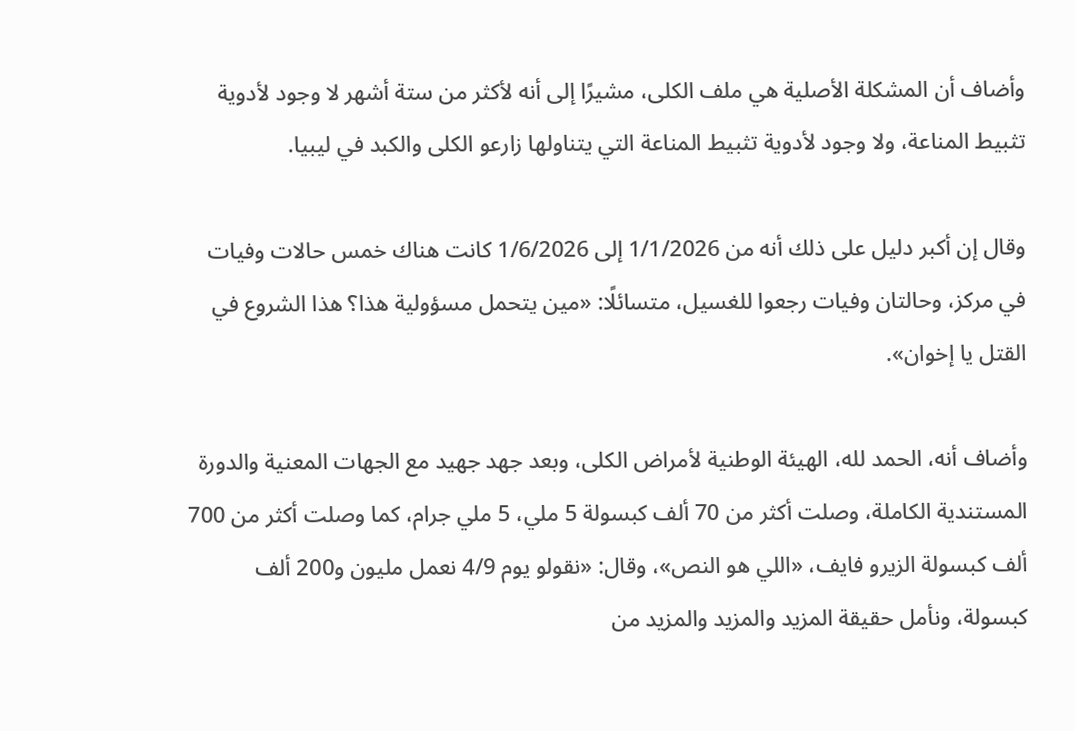وأضاف أن المشكلة الأصلية هي ملف الكلى، مشيرًا إلى أنه لأكثر من ستة أشهر لا وجود لأدوية تثبيط المناعة، ولا وجود لأدوية تثبيط المناعة التي يتناولها زارعو الكلى والكبد في ليبيا.

وقال إن أكبر دليل على ذلك أنه من 1/1/2026 إلى 1/6/2026 كانت هناك خمس حالات وفيات في مركز، وحالتان وفيات رجعوا للغسيل، متسائلًا: «مين يتحمل مسؤولية هذا؟ هذا الشروع في القتل يا إخوان».

وأضاف أنه، الحمد لله، الهيئة الوطنية لأمراض الكلى، وبعد جهد جهيد مع الجهات المعنية والدورة المستندية الكاملة، وصلت أكثر من 70 ألف كبسولة 5 ملي، 5 ملي جرام، كما وصلت أكثر من 700 ألف كبسولة الزيرو فايف، «اللي هو النص»، وقال: «نقولو يوم 4/9 نعمل مليون و200 ألف كبسولة، ونأمل حقيقة المزيد والمزيد والمزيد من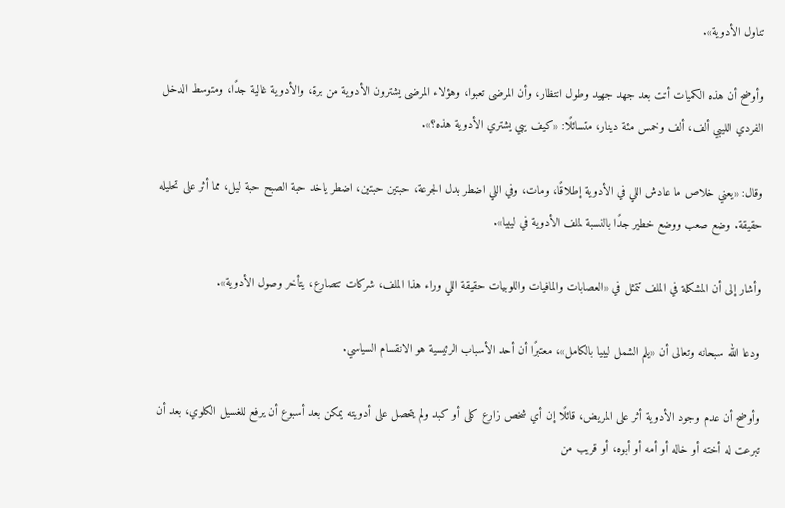تناول الأدوية».

وأوضح أن هذه الكميات أتت بعد جهد جهيد وطول انتظار، وأن المرضى تعبوا، وهؤلاء المرضى يشترون الأدوية من برة، والأدوية غالية جدًا، ومتوسط الدخل الفردي الليبي ألف، ألف وخمس مئة دينار، متسائلًا: «كيف يبي يشتري الأدوية هذه؟».

وقال: «يعني خلاص ما عادش اللي في الأدوية إطلاقًا، ومات، وفي اللي اضطر بدل الجرعة، حبتين حبتين، اضطر ياخد حبة الصبح حبة ليل، مما أثر على تحليله حقيقة. وضع صعب ووضع خطير جدًا بالنسبة لملف الأدوية في ليبيا».

وأشار إلى أن المشكلة في الملف تتمثل في «العصابات والمافيات واللوبيات حقيقة اللي وراء هذا الملف، شركات تتصارع، يتأخر وصول الأدوية».

ودعا الله سبحانه وتعالى أن «يلم الشمل ليبيا بالكامل»، معتبرًا أن أحد الأسباب الرئيسية هو الانقسام السياسي.

وأوضح أن عدم وجود الأدوية أثر على المريض، قائلًا إن أي شخص زارع كلى أو كبد ولم يتحصل على أدويته يمكن بعد أسبوع أن يرفع للغسيل الكلوي، بعد أن تبرعت له أخته أو خاله أو أمه أو أبوه، أو قريب من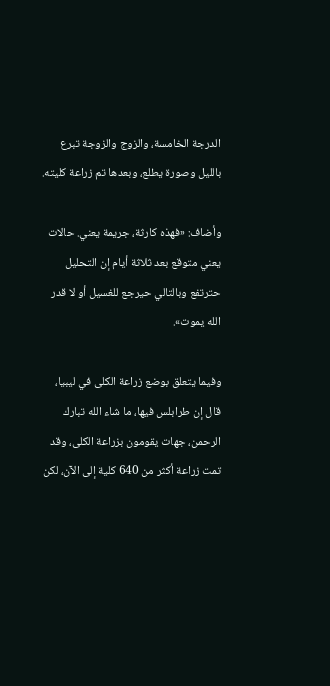الدرجة الخامسة، والزوج والزوجة تبرع بالليل وصورة يطلع، وبعدها تم زراعة كليته.

وأضاف: «فهذه كارثة، جريمة يعني. حالات يعني متوقع بعد ثلاثة أيام إن التحليل حترتفع وبالتالي حيرجع للغسيل أو لا قدر الله يموت».

وفيما يتعلق بوضع زراعة الكلى في ليبيا، قال إن طرابلس فيها، ما شاء الله تبارك الرحمن، جهات يقومون بزراعة الكلى، وقد تمت زراعة أكثر من 640 كلية إلى الآن، لكن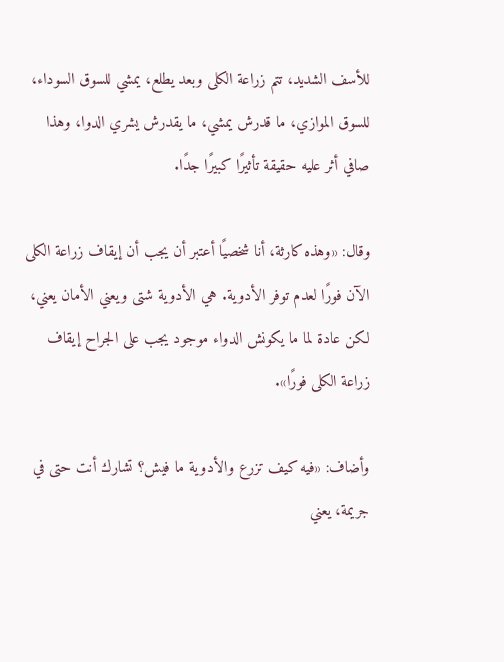للأسف الشديد، تتم زراعة الكلى وبعد يطلع، يمشي للسوق السوداء، للسوق الموازي، ما قدرش يمشي، ما يقدرش يشري الدوا، وهذا صافي أثر عليه حقيقة تأثيرًا كبيرًا جدًا.

وقال: «وهذه كارثة، أنا شخصيًا أعتبر أن يجب أن إيقاف زراعة الكلى الآن فورًا لعدم توفر الأدوية. هي الأدوية شتى ويعني الأمان يعني، لكن عادة لما ما يكونش الدواء موجود يجب على الجراح إيقاف زراعة الكلى فورًا».

وأضاف: «فيه كيف تزرع والأدوية ما فيش؟ تشارك أنت حتى في جريمة، يعني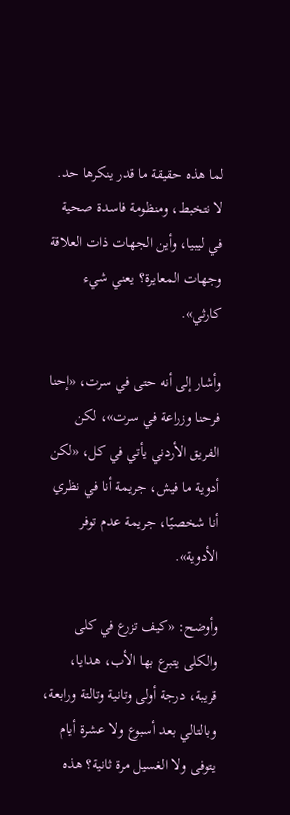لما هذه حقيقة ما قدر ينكرها حد. لا نتخبط، ومنظومة فاسدة صحية في ليبيا، وأين الجهات ذات العلاقة وجهات المعايرة؟ يعني شيء كارثي».

وأشار إلى أنه حتى في سرت، «إحنا فرحنا وزراعة في سرت»، لكن الفريق الأردني يأتي في كل، «لكن أدوية ما فيش، جريمة أنا في نظري أنا شخصيًا، جريمة عدم توفر الأدوية».

وأوضح: «كيف تزرع في كلى والكلى يتبرع بها الأب، هدايا، قريبة، درجة أولى وتانية وتالتة ورابعة، وبالتالي بعد أسبوع ولا عشرة أيام يتوفى ولا الغسيل مرة ثانية؟ هذه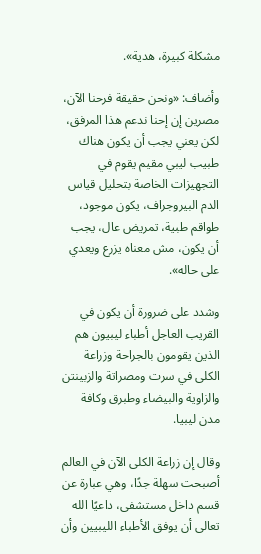مشكلة كبيرة، هدية».

وأضاف: «ونحن حقيقة فرحنا الآن، مصرين إن إحنا ندعم هذا المرفق، لكن يعني يجب أن يكون هناك طبيب ليبي مقيم يقوم في التجهيزات الخاصة بتحليل قياس الدم البيروجراف، يكون موجود، طواقم طبية، تمريض عال، يجب أن يكون، مش معناه يزرع ويعدي على حاله».

وشدد على ضرورة أن يكون في القريب العاجل أطباء ليبيون هم الذين يقومون بالجراحة وزراعة الكلى في سرت ومصراتة والزبينتن والزاوية والبيضاء وطبرق وكافة مدن ليبيا.

وقال إن زراعة الكلى الآن في العالم أصبحت سهلة جدًا، وهي عبارة عن قسم داخل مستشفى، داعيًا الله تعالى أن يوفق الأطباء الليبيين وأن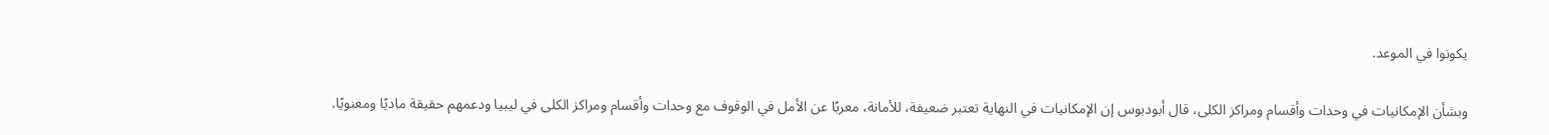يكونوا في الموعد.

وبشأن الإمكانيات في وحدات وأقسام ومراكز الكلى، قال أبودبوس إن الإمكانيات في النهاية تعتبر ضعيفة، للأمانة، معربًا عن الأمل في الوقوف مع وحدات وأقسام ومراكز الكلى في ليبيا ودعمهم حقيقة ماديًا ومعنويًا.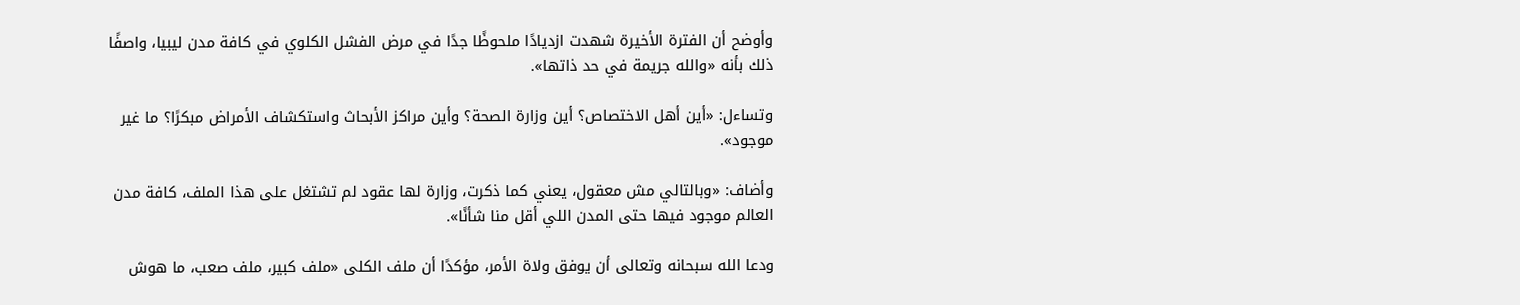وأوضح أن الفترة الأخيرة شهدت ازديادًا ملحوظًا جدًا في مرض الفشل الكلوي في كافة مدن ليبيا، واصفًا ذلك بأنه «والله جريمة في حد ذاتها».

وتساءل: «أين أهل الاختصاص؟ أين وزارة الصحة؟ وأين مراكز الأبحاث واستكشاف الأمراض مبكرًا؟ ما غير موجود».

وأضاف: «وبالتالي مش معقول، يعني كما ذكرت، وزارة لها عقود لم تشتغل على هذا الملف، كافة مدن العالم موجود فيها حتى المدن اللي أقل منا شأنًا».

ودعا الله سبحانه وتعالى أن يوفق ولاة الأمر، مؤكدًا أن ملف الكلى «ملف كبير، ملف صعب، ما هوش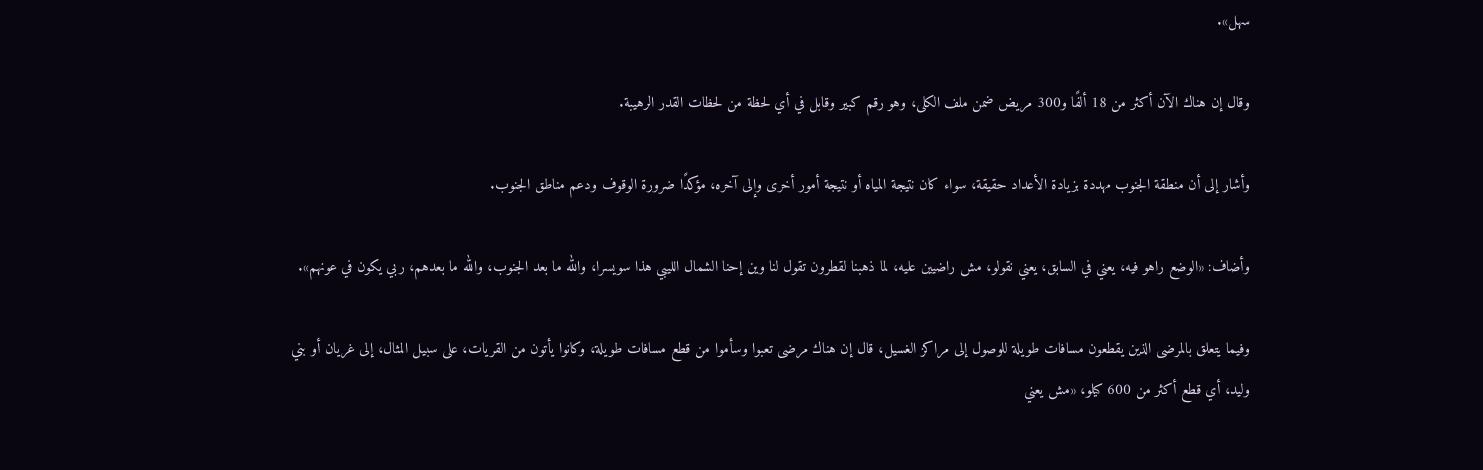سهل».

وقال إن هناك الآن أكثر من 18 ألفًا و300 مريض ضمن ملف الكلى، وهو رقم كبير وقابل في أي لحظة من لحظات القدر الرهيبة.

وأشار إلى أن منطقة الجنوب مهددة بزيادة الأعداد حقيقة، سواء كان نتيجة المياه أو نتيجة أمور أخرى وإلى آخره، مؤكدًا ضرورة الوقوف ودعم مناطق الجنوب.

وأضاف: «الوضع راهو فيه، يعني في السابق، يعني نقولو، مش راضيين عليه، لما ذهبنا لقطرون تقول لنا وين إحنا الشمال الليبي هذا سويسرا، والله ما بعد الجنوب، والله ما بعدهم، ربي يكون في عونهم».

وفيما يتعلق بالمرضى الذين يقطعون مسافات طويلة للوصول إلى مراكز الغسيل، قال إن هناك مرضى تعبوا وسأموا من قطع مسافات طويلة، وكانوا يأتون من القريات، على سبيل المثال، إلى غريان أو بني وليد، أي قطع أكثر من 600 كيلو، «مش يعني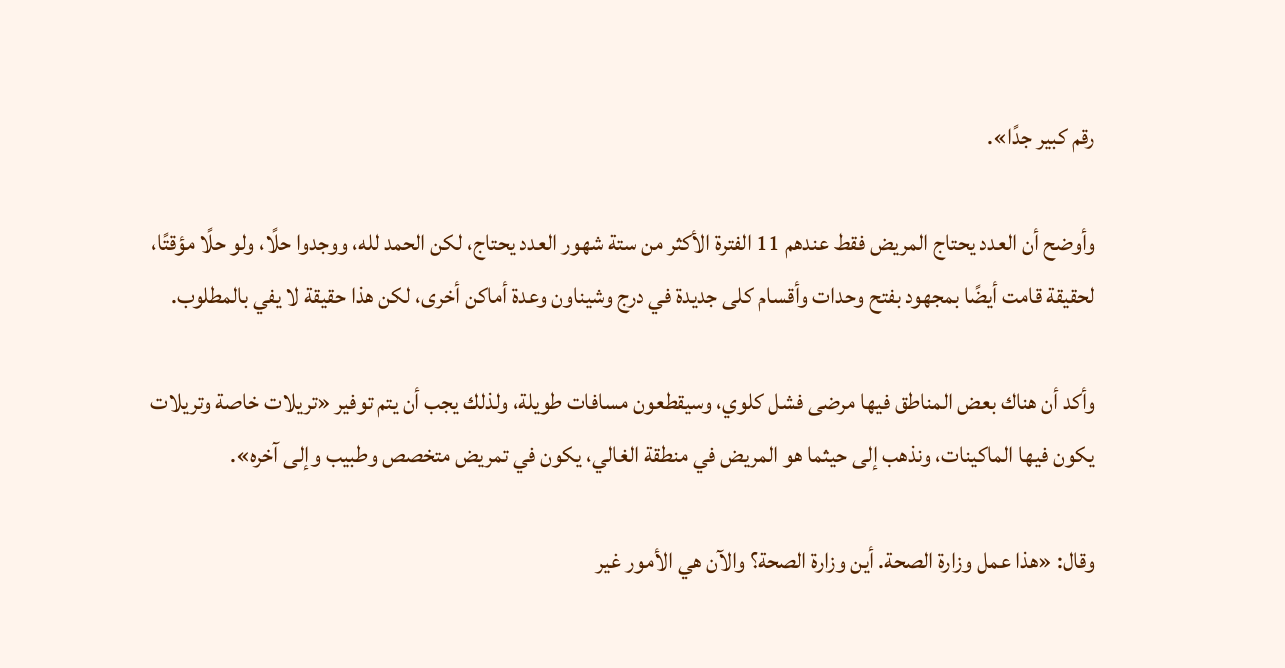رقم كبير جدًا».

وأوضح أن العدد يحتاج المريض فقط عندهم 11 الفترة الأكثر من ستة شهور العدد يحتاج، لكن الحمد لله، ووجدوا حلًا، ولو حلًا مؤقتًا، لحقيقة قامت أيضًا بمجهود بفتح وحدات وأقسام كلى جديدة في درج وشيناون وعدة أماكن أخرى، لكن هذا حقيقة لا يفي بالمطلوب.

وأكد أن هناك بعض المناطق فيها مرضى فشل كلوي، وسيقطعون مسافات طويلة، ولذلك يجب أن يتم توفير «تريلات خاصة وتريلات يكون فيها الماكينات، ونذهب إلى حيثما هو المريض في منطقة الغالي، يكون في تمريض متخصص وطبيب وإلى آخره».

وقال: «هذا عمل وزارة الصحة. أين وزارة الصحة؟ والآن هي الأمور غير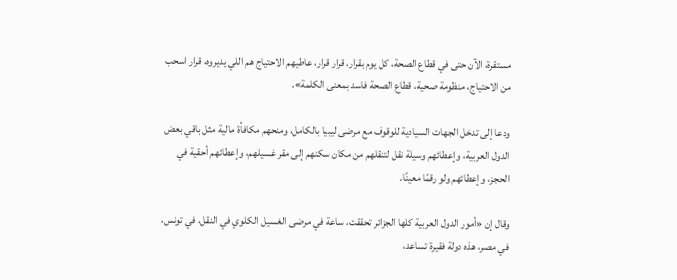مستقرة، الآن حتى في قطاع الصحة، كل يوم بقرار، قرار قرار، عاطيهم الاحتياج هم اللي يديروه، قرار اسحب من الاحتياج، منظومة صحية، قطاع الصحة فاسد بمعنى الكلمة».

ودعا إلى تدخل الجهات السيادية للوقوف مع مرضى ليبيا بالكامل، ومنحهم مكافأة مالية مثل باقي بعض الدول العربية، وإعطائهم وسيلة نقل لتنقلهم من مكان سكنهم إلى مقر غسيلهم، وإعطائهم أحقية في الحجز، وإعطائهم ولو رقمًا معينًا.

وقال إن «أمور الدول العربية كلها الجزائر تحققت، ساعة في مرضى الغسيل الكلوي في النقل، في تونس، في مصر، هذه دولة فقيرة تساعد،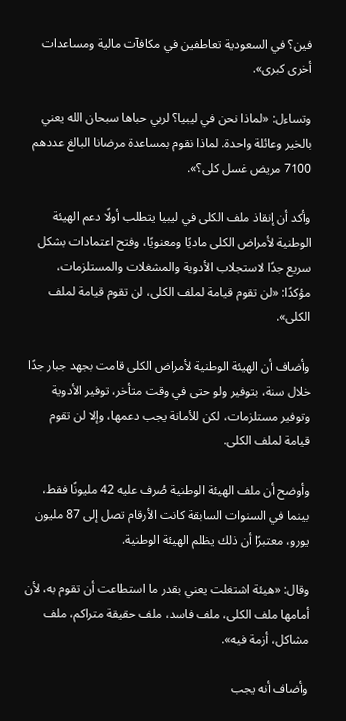فين؟ في السعودية تعاطفين في مكافآت مالية ومساعدات أخرى كبرى».

وتساءل: «لماذا نحن في ليبيا؟ لربي حباها سبحان الله يعني بالخير وعائلة واحدة. لماذا نقوم بمساعدة مرضانا البالغ عددهم 7100 مريض غسل كلى؟».

وأكد أن إنقاذ ملف الكلى في ليبيا يتطلب أولًا دعم الهيئة الوطنية لأمراض الكلى ماديًا ومعنويًا، وفتح اعتمادات بشكل سريع جدًا لاستجلاب الأدوية والمشغلات والمستلزمات، مؤكدًا: «لن تقوم قيامة لملف الكلى، لن تقوم قيامة لملف الكلى».

وأضاف أن الهيئة الوطنية لأمراض الكلى قامت بجهد جبار جدًا خلال سنة، بتوفير ولو حتى في وقت متأخر، توفير الأدوية وتوفير مستلزمات، لكن للأمانة يجب دعمها، وإلا لن تقوم قيامة لملف الكلى.

وأوضح أن ملف الهيئة الوطنية صُرف عليه 42 مليونًا فقط، بينما في السنوات السابقة كانت الأرقام تصل إلى 87 مليون يورو، معتبرًا أن ذلك يظلم الهيئة الوطنية.

وقال: «هيئة اشتغلت يعني بقدر ما استطاعت أن تقوم به، لأن أمامها ملف الكلى، ملف فاسد، ملف حقيقة متراكم، ملف مشاكل، أزمة فيه».

وأضاف أنه يجب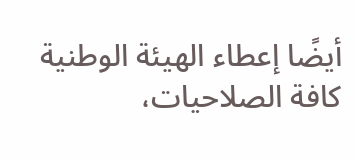أيضًا إعطاء الهيئة الوطنية كافة الصلاحيات،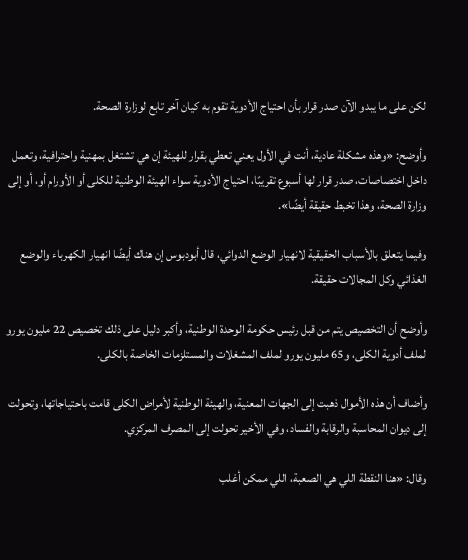لكن على ما يبدو الآن صدر قرار بأن احتياج الأدوية تقوم به كيان آخر تابع لوزارة الصحة.

وأوضح: «وهذه مشكلة عادية، أنت في الأول يعني تعطي بقرار للهيئة إن هي تشتغل بمهنية واحترافية، وتعمل داخل اختصاصات، صدر قرار لها أسبوع تقريبًا، احتياج الأدوية سواء الهيئة الوطنية للكلى أو الأورام أو، أو إلى وزارة الصحة، وهذا تخبط حقيقة أيضًا».

وفيما يتعلق بالأسباب الحقيقية لانهيار الوضع الدوائي، قال أبودبوس إن هناك أيضًا انهيار الكهرباء والوضع الغذائي وكل المجالات حقيقة.

وأوضح أن التخصيص يتم من قبل رئيس حكومة الوحدة الوطنية، وأكبر دليل على ذلك تخصيص 22 مليون يورو لملف أدوية الكلى، و65 مليون يورو لملف المشغلات والمستلزمات الخاصة بالكلى.

وأضاف أن هذه الأموال ذهبت إلى الجهات المعنية، والهيئة الوطنية لأمراض الكلى قامت باحتياجاتها، وتحولت إلى ديوان المحاسبة والرقابة والفساد، وفي الأخير تحولت إلى المصرف المركزي.

وقال: «هنا النقطة اللي هي الصعبة، اللي ممكن أغلب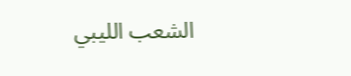الشعب الليبي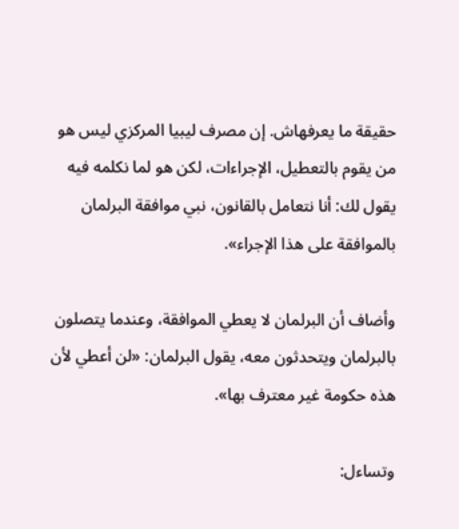حقيقة ما يعرفهاش. إن مصرف ليبيا المركزي ليس هو من يقوم بالتعطيل، الإجراءات، لكن هو لما نكلمه فيه يقول لك: أنا نتعامل بالقانون، نبي موافقة البرلمان بالموافقة على هذا الإجراء».

وأضاف أن البرلمان لا يعطي الموافقة، وعندما يتصلون بالبرلمان ويتحدثون معه، يقول البرلمان: «لن أعطي لأن هذه حكومة غير معترف بها».

وتساءل: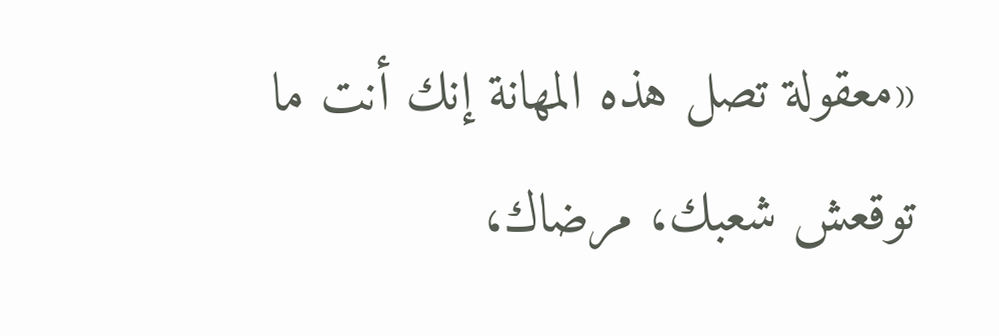«معقولة تصل هذه المهانة إنك أنت ما توقعش شعبك، مرضاك،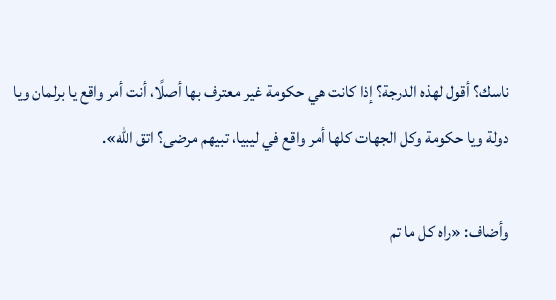ناسك؟ أقول لهذه الدرجة؟ إذا كانت هي حكومة غير معترف بها أصلًا، أنت أمر واقع يا برلمان ويا دولة ويا حكومة وكل الجهات كلها أمر واقع في ليبيا، تبيهم مرضى؟ اتق الله».

وأضاف: «راه كل ما تم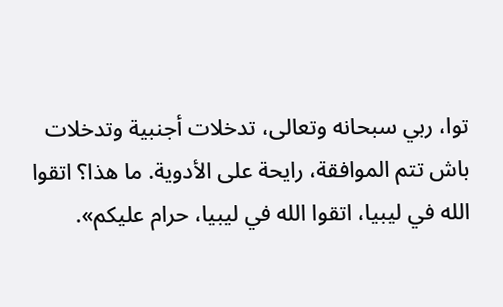توا، ربي سبحانه وتعالى، تدخلات أجنبية وتدخلات باش تتم الموافقة، رايحة على الأدوية. ما هذا؟ اتقوا الله في ليبيا، اتقوا الله في ليبيا، حرام عليكم».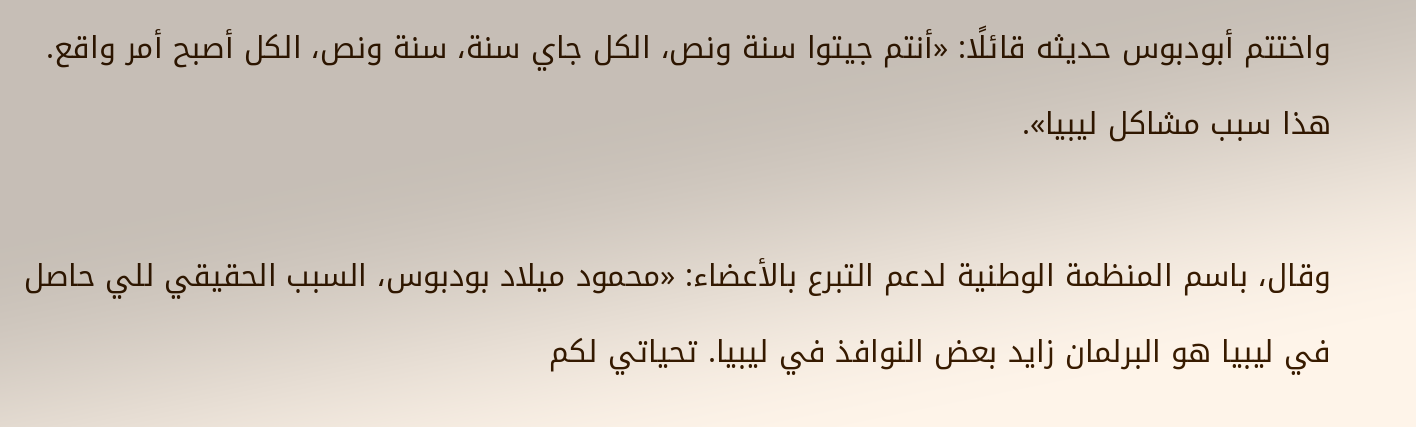واختتم أبودبوس حديثه قائلًا: «أنتم جيتوا سنة ونص، الكل جاي سنة، سنة ونص، الكل أصبح أمر واقع. هذا سبب مشاكل ليبيا».

وقال، باسم المنظمة الوطنية لدعم التبرع بالأعضاء: «محمود ميلاد بودبوس، السبب الحقيقي للي حاصل في ليبيا هو البرلمان زايد بعض النوافذ في ليبيا. تحياتي لكم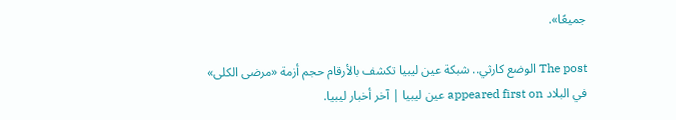جميعًا».

The post الوضع كارثي.. شبكة عين ليبيا تكشف بالأرقام حجم أزمة «مرضى الكلى» في البلاد appeared first on عين ليبيا | آخر أخبار ليبيا.